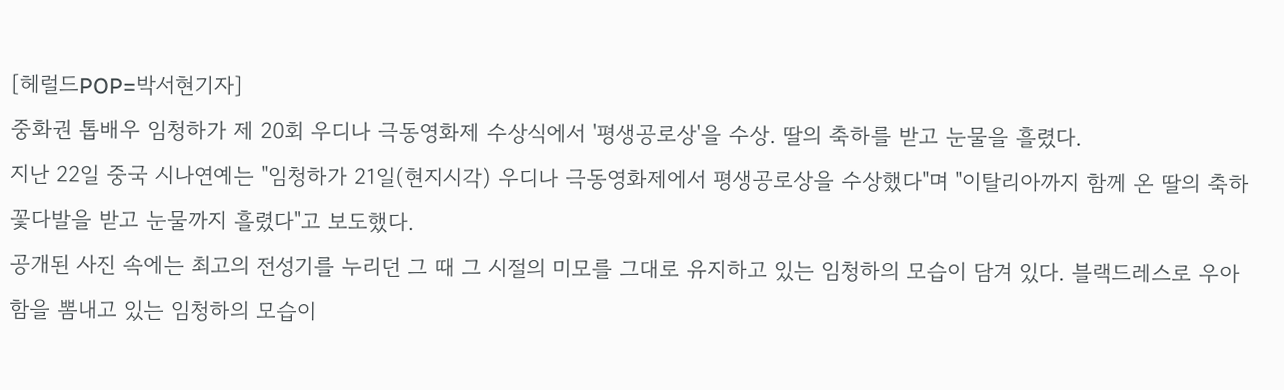[헤럴드POP=박서현기자]
중화권 톱배우 임청하가 제 20회 우디나 극동영화제 수상식에서 '평생공로상'을 수상. 딸의 축하를 받고 눈물을 흘렸다.
지난 22일 중국 시나연예는 "임청하가 21일(현지시각) 우디나 극동영화제에서 평생공로상을 수상했다"며 "이탈리아까지 함께 온 딸의 축하 꽃다발을 받고 눈물까지 흘렸다"고 보도했다.
공개된 사진 속에는 최고의 전성기를 누리던 그 때 그 시절의 미모를 그대로 유지하고 있는 임청하의 모습이 담겨 있다. 블랙드레스로 우아함을 뽐내고 있는 임청하의 모습이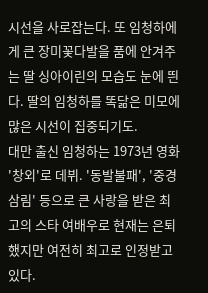시선을 사로잡는다. 또 임청하에게 큰 장미꽃다발을 품에 안겨주는 딸 싱아이린의 모습도 눈에 띈다. 딸의 임청하를 똑닮은 미모에 많은 시선이 집중되기도.
대만 출신 임청하는 1973년 영화 '창외'로 데뷔. '동발불패', '중경삼림' 등으로 큰 사랑을 받은 최고의 스타 여배우로 현재는 은퇴했지만 여전히 최고로 인정받고 있다.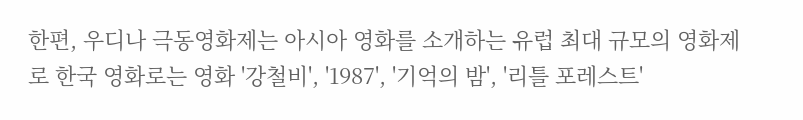한편, 우디나 극동영화제는 아시아 영화를 소개하는 유럽 최대 규모의 영화제로 한국 영화로는 영화 '강철비', '1987', '기억의 밤', '리틀 포레스트'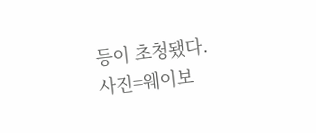등이 초청됐다.
사진=웨이보